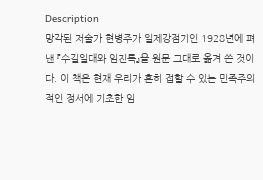Description
망각된 저술가 현병주가 일제강점기인 1928년에 펴낸 『수길일대와 임진록』을 원문 그대로 옮겨 쓴 것이다. 이 책은 현재 우리가 흔히 접할 수 있는 민족주의적인 정서에 기초한 임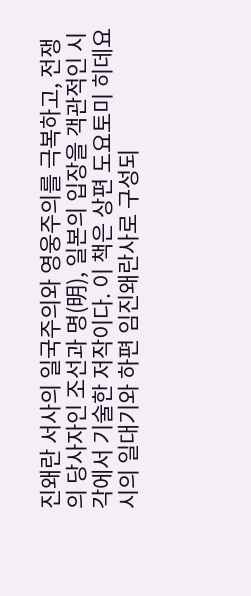진왜란 서사의 일국주의와 영웅주의를 극복하고, 전쟁의 당사자인 조선과 명(明), 일본의 입장을 객관적인 시각에서 기술한 저작이다. 이 책은 상편 도요토미 히데요시의 일대기와 하편 임진왜란사로 구성되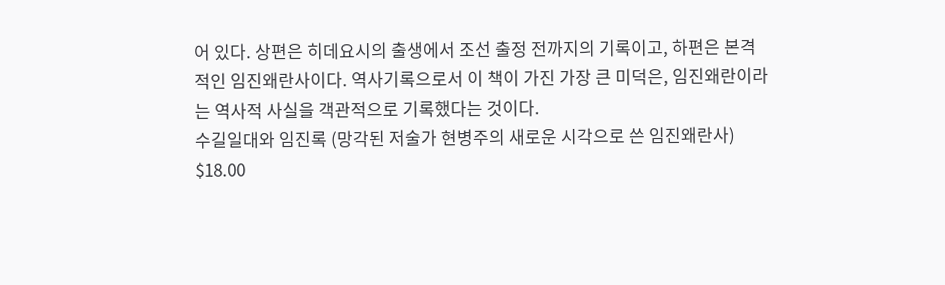어 있다. 상편은 히데요시의 출생에서 조선 출정 전까지의 기록이고, 하편은 본격적인 임진왜란사이다. 역사기록으로서 이 책이 가진 가장 큰 미덕은, 임진왜란이라는 역사적 사실을 객관적으로 기록했다는 것이다.
수길일대와 임진록 (망각된 저술가 현병주의 새로운 시각으로 쓴 임진왜란사)
$18.00